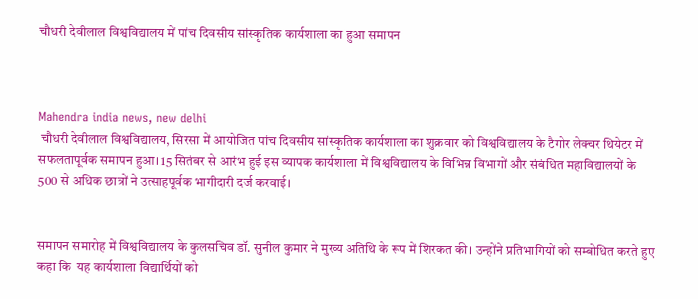चौधरी देवीलाल विश्वविद्यालय में पांच दिवसीय सांस्कृतिक कार्यशाला का हुआ समापन



Mahendra india news, new delhi
 चौधरी देवीलाल विश्वविद्यालय, सिरसा में आयोजित पांच दिवसीय सांस्कृतिक कार्यशाला का शुक्रवार को विश्वविद्यालय के टैगोर लेक्चर थियेटर में सफलतापूर्वक समापन हुआ। 15 सितंबर से आरंभ हुई इस व्यापक कार्यशाला में विश्वविद्यालय के विभिन्न विभागों और संबंधित महाविद्यालयों के 500 से अधिक छात्रों ने उत्साहपूर्वक भागीदारी दर्ज करवाई।


समापन समारोह में विश्वविद्यालय के कुलसचिव डॉ. सुनील कुमार ने मुख्य अतिथि के रूप में शिरकत की। उन्होंने प्रतिभागियों को सम्बोधित करते हुए कहा कि  यह कार्यशाला विद्यार्थियों को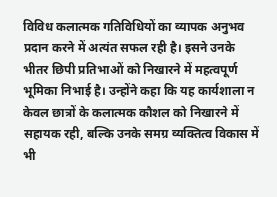विविध कलात्मक गतिविधियों का व्यापक अनुभव प्रदान करने में अत्यंत सफल रही है। इसने उनके भीतर छिपी प्रतिभाओं को निखारने में महत्वपूर्ण भूमिका निभाई है। उन्होंने कहा कि यह कार्यशाला न केवल छात्रों के कलात्मक कौशल को निखारने में सहायक रही, बल्कि उनके समग्र व्यक्तित्व विकास में भी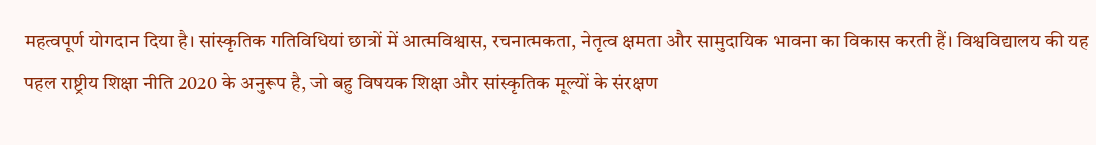महत्वपूर्ण योगदान दिया है। सांस्कृतिक गतिविधियां छात्रों में आत्मविश्वास, रचनात्मकता, नेतृत्व क्षमता और सामुदायिक भावना का विकास करती हैं। विश्वविद्यालय की यह पहल राष्ट्रीय शिक्षा नीति 2020 के अनुरूप है, जो बहु विषयक शिक्षा और सांस्कृतिक मूल्यों के संरक्षण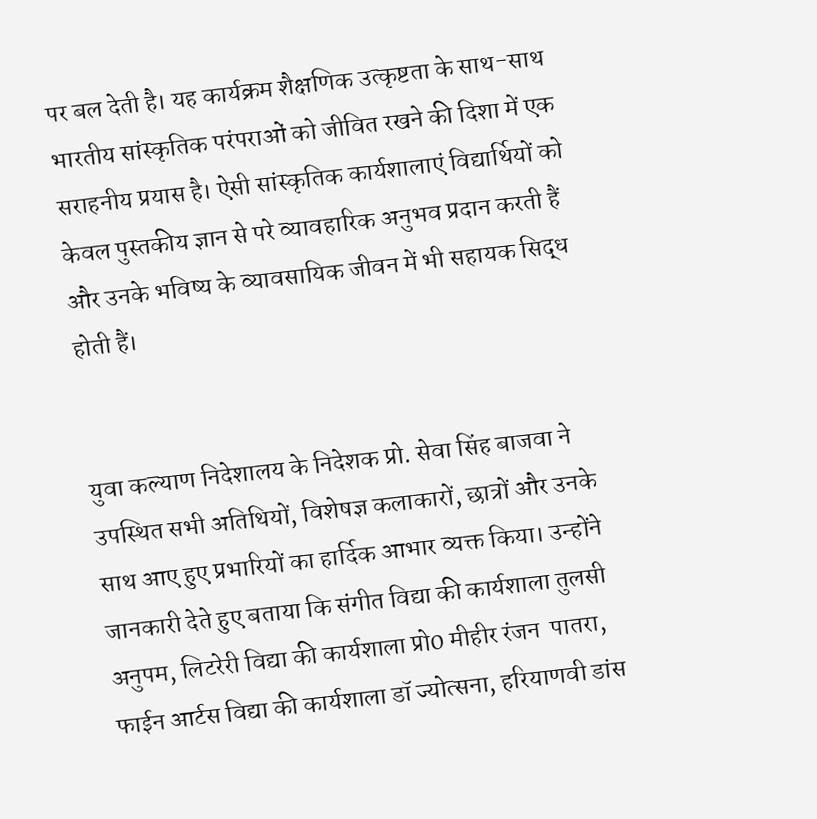पर बल देती है। यह कार्यक्रम शैक्षणिक उत्कृष्टता के साथ-साथ भारतीय सांस्कृतिक परंपराओं को जीवित रखने की दिशा में एक सराहनीय प्रयास है। ऐसी सांस्कृतिक कार्यशालाएं विद्यार्थियों को केवल पुस्तकीय ज्ञान से परे व्यावहारिक अनुभव प्रदान करती हैं और उनके भविष्य के व्यावसायिक जीवन में भी सहायक सिद्ध होती हैं।


युवा कल्याण निदेशालय के निदेशक प्रो. सेवा सिंह बाजवा ने उपस्थित सभी अतिथियों, विशेषज्ञ कलाकारों, छात्रों और उनके साथ आए हुए प्रभारियों का हार्दिक आभार व्यक्त किया। उन्होंने जानकारी देते हुए बताया कि संगीत विद्या की कार्यशाला तुलसी अनुपम, लिटरेरी विद्या की कार्यशाला प्रो0 मीहीर रंजन  पातरा, फाईन आर्टस विद्या की कार्यशाला डॉ ज्योत्सना, हरियाणवी डांस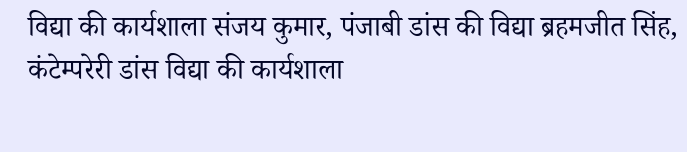विद्या की कार्यशाला संजय कुमार, पंजाबी डांस की विद्या ब्रहमजीत सिंह, कंटेम्परेरी डांस विद्या की कार्यशाला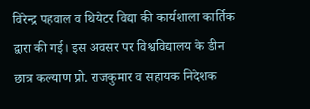विरेन्द्र पहवाल व थियेटर विद्या की कार्यशाला कार्तिक द्वारा की गई। इस अवसर पर विश्वविद्यालय के डीन छात्र कल्याण प्रो. राजकुमार व सहायक निदेशक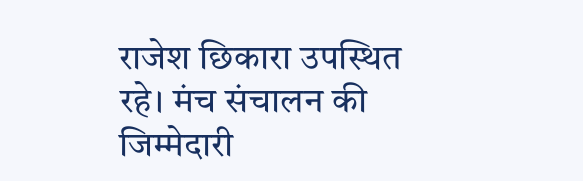राजेश छिकारा उपस्थित रहे। मंच संचालन की जिम्मेदारी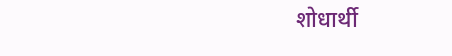शोधार्थी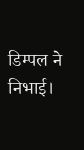डिम्पल ने निभाई।